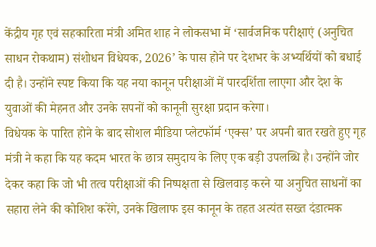केंद्रीय गृह एवं सहकारिता मंत्री अमित शाह ने लोकसभा में ‘सार्वजनिक परीक्षाएं (अनुचित साधन रोकथाम) संशोधन विधेयक, 2026’ के पास होने पर देशभर के अभ्यर्थियों को बधाई दी है। उन्होंने स्पष्ट किया कि यह नया कानून परीक्षाओं में पारदर्शिता लाएगा और देश के युवाओं की मेहनत और उनके सपनों को कानूनी सुरक्षा प्रदान करेगा।
विधेयक के पारित होने के बाद सोशल मीडिया प्लेटफॉर्म ‘एक्स’ पर अपनी बात रखते हुए गृह मंत्री ने कहा कि यह कदम भारत के छात्र समुदाय के लिए एक बड़ी उपलब्धि है। उन्होंने जोर देकर कहा कि जो भी तत्व परीक्षाओं की निष्पक्षता से खिलवाड़ करने या अनुचित साधनों का सहारा लेने की कोशिश करेंगे, उनके खिलाफ इस कानून के तहत अत्यंत सख्त दंडात्मक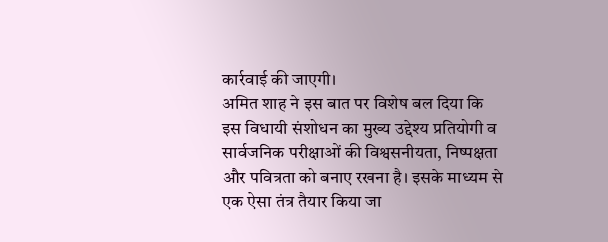कार्रवाई की जाएगी।
अमित शाह ने इस बात पर विशेष बल दिया कि इस विधायी संशोधन का मुख्य उद्देश्य प्रतियोगी व सार्वजनिक परीक्षाओं की विश्वसनीयता, निष्पक्षता और पवित्रता को बनाए रखना है। इसके माध्यम से एक ऐसा तंत्र तैयार किया जा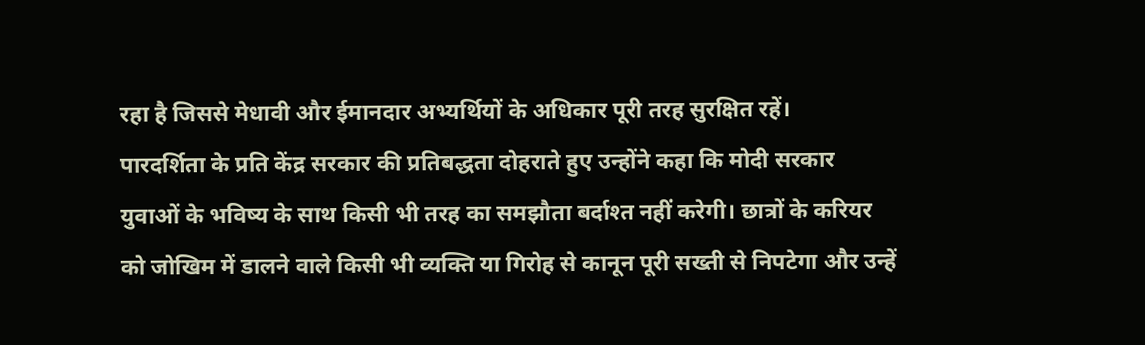रहा है जिससे मेधावी और ईमानदार अभ्यर्थियों के अधिकार पूरी तरह सुरक्षित रहें।
पारदर्शिता के प्रति केंद्र सरकार की प्रतिबद्धता दोहराते हुए उन्होंने कहा कि मोदी सरकार युवाओं के भविष्य के साथ किसी भी तरह का समझौता बर्दाश्त नहीं करेगी। छात्रों के करियर को जोखिम में डालने वाले किसी भी व्यक्ति या गिरोह से कानून पूरी सख्ती से निपटेगा और उन्हें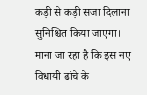कड़ी से कड़ी सजा दिलाना सुनिश्चित किया जाएगा।
माना जा रहा है कि इस नए विधायी ढांचे के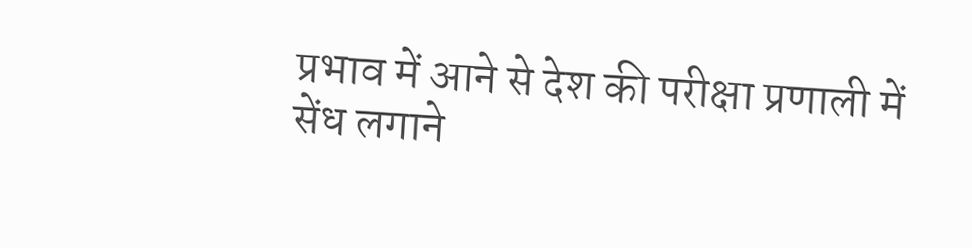प्रभाव में आने से देश की परीक्षा प्रणाली में सेंध लगाने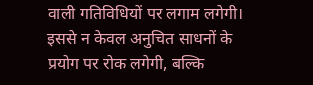वाली गतिविधियों पर लगाम लगेगी। इससे न केवल अनुचित साधनों के प्रयोग पर रोक लगेगी, बल्कि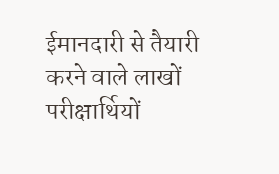ईमानदारी से तैयारी करने वाले लाखों परीक्षार्थियों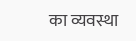का व्यवस्था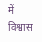में विश्वास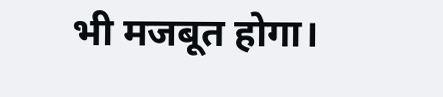भी मजबूत होगा।